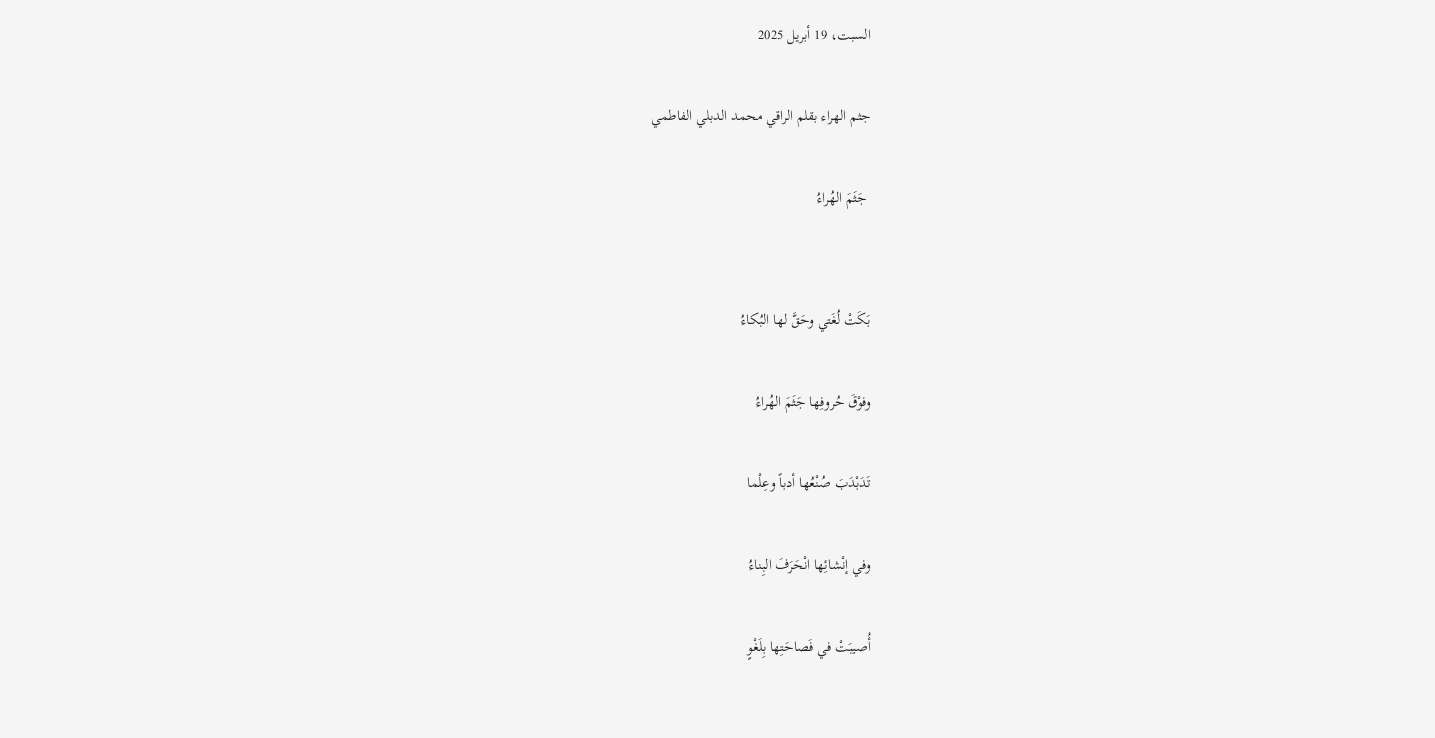السبت، 19 أبريل 2025

جثم الهراء بقلم الراقي محمد الدبلي الفاطمي

 جَثَمَ الهُراءُ


بَكَتْ لُغَتي وحَقَّ لها البُكاءُ

وفوْقَ حُروفِها جَثَمَ الهُراءُ

تَدَبْدَبَ صُنْعُها أدباً وعِلْما

وفي إنْشائِها انْحَرَفَ البِناءُ

أُصيبَتْ في فَصاحَتِها بِلَغْوٍ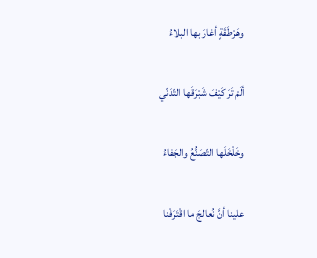وهَرْطَقَةٍ أغارَ بها البلاءُ

ألَمْ تَرَ كَيْفَ شَبْرَقَها التّدَنّي

وخَلْخَلَها التّصَنُّعُ والجَفاءُ

علينا أنَّ نُعالجَ ما اقْتَرَفْنا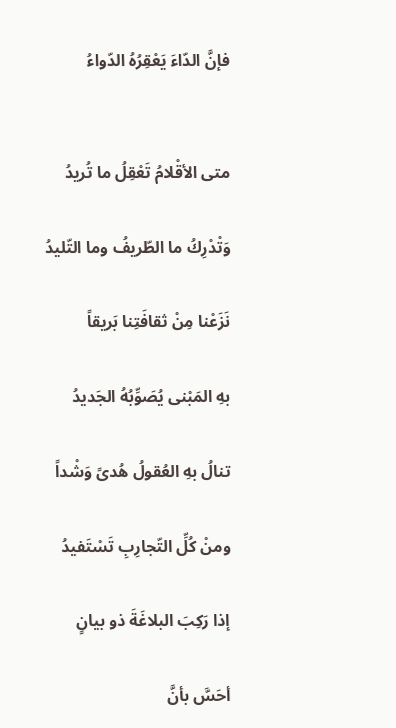فإنَّ الدّاءَ يَعْقِرُهُ الدّواءُ


متى الأقْلامُ تَعْقِلُ ما تُريدُ

وَتْدْرِكُ ما الطّريفُ وما التّليدُ

نَزَعْنا مِنْ ثقافَتِنا بَريقاً

بهِ المَبْنى يُصَوِّبُهُ الجَديدُ

تنالُ بهِ العُقولُ هُدىً وَشْداً

ومنْ كُلِّ التّجارِبِ تَسْتَفيدُ

إذا رَكِبَ البلاغَةَ ذو بيانٍ

أحَسَّ بأنَّ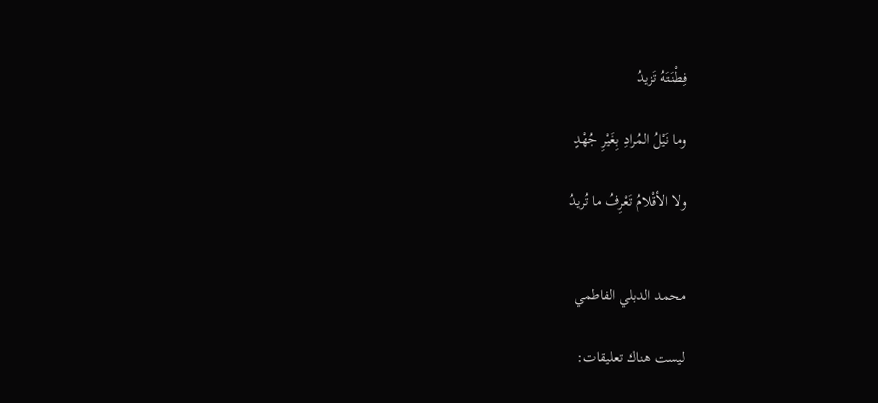فِطْنَتَهُ تَزيدُ

وما نَيْلُ المُرادِ بِغَيْرِ جُهْدٍ

ولا الأقْلامُ تَعْرِفُ ما تُريدُ


محمد الدبلي الفاطمي

ليست هناك تعليقات: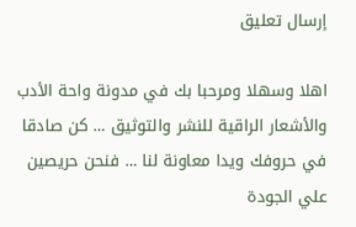إرسال تعليق

اهلا وسهلا ومرحبا بك في مدونة واحة الأدب والأشعار الراقية للنشر والتوثيق ... كن صادقا في حروفك ويدا معاونة لنا ... فنحن حريصين علي الجودة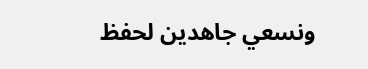ونسعي جاهدين لحفظ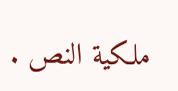ملكية النص .